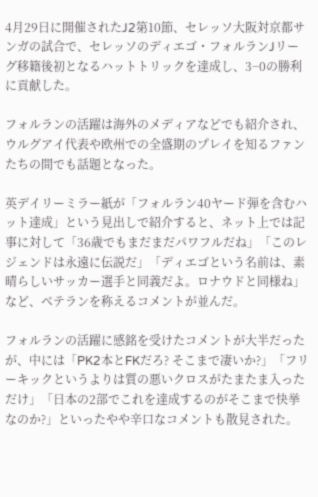4月29日に開催されたJ2第10節、セレッソ大阪対京都サンガの試合で、セレッソのディエゴ・フォルランJリーグ移籍後初となるハットトリックを達成し、3−0の勝利に貢献した。

フォルランの活躍は海外のメディアなどでも紹介され、ウルグアイ代表や欧州での全盛期のプレイを知るファンたちの間でも話題となった。

英デイリーミラー紙が「フォルラン40ヤード弾を含むハット達成」という見出しで紹介すると、ネット上では記事に対して「36歳でもまだまだパワフルだね」「このレジェンドは永遠に伝説だ」「ディエゴという名前は、素晴らしいサッカー選手と同義だよ。ロナウドと同様ね」など、ベテランを称えるコメントが並んだ。

フォルランの活躍に感銘を受けたコメントが大半だったが、中には「PK2本とFKだろ? そこまで凄いか?」「フリーキックというよりは質の悪いクロスがたまたま入っただけ」「日本の2部でこれを達成するのがそこまで快挙なのか?」といったやや辛口なコメントも散見された。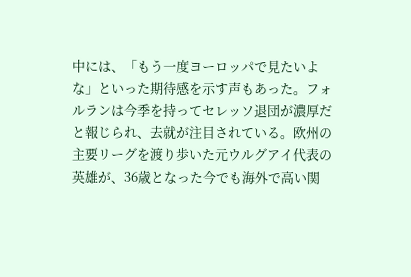中には、「もう一度ヨーロッパで見たいよな」といった期待感を示す声もあった。フォルランは今季を持ってセレッソ退団が濃厚だと報じられ、去就が注目されている。欧州の主要リーグを渡り歩いた元ウルグアイ代表の英雄が、36歳となった今でも海外で高い関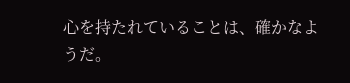心を持たれていることは、確かなようだ。